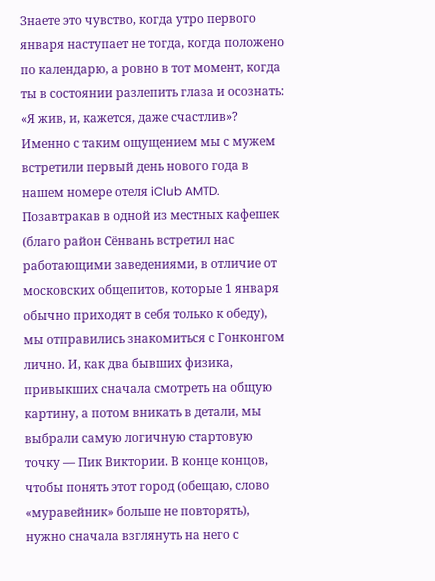Знаете это чувство, когда утро первого января наступает не тогда, когда положено по календарю, а ровно в тот момент, когда ты в состоянии разлепить глаза и осознать: «Я жив, и, кажется, даже счастлив»? Именно с таким ощущением мы с мужем встретили первый день нового года в нашем номере отеля iClub AMTD. Позавтракав в одной из местных кафешек (благо район Сёнвань встретил нас работающими заведениями, в отличие от московских общепитов, которые 1 января обычно приходят в себя только к обеду), мы отправились знакомиться с Гонконгом лично. И, как два бывших физика, привыкших сначала смотреть на общую картину, а потом вникать в детали, мы выбрали самую логичную стартовую точку — Пик Виктории. В конце концов, чтобы понять этот город (обещаю, слово «муравейник» больше не повторять), нужно сначала взглянуть на него с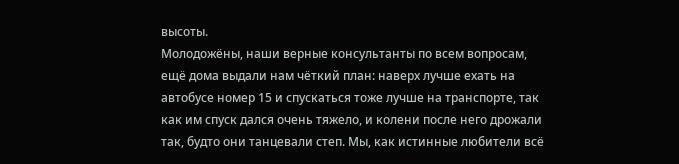высоты.
Молодожёны, наши верные консультанты по всем вопросам, ещё дома выдали нам чёткий план: наверх лучше ехать на автобусе номер 15 и спускаться тоже лучше на транспорте, так как им спуск дался очень тяжело, и колени после него дрожали так, будто они танцевали степ. Мы, как истинные любители всё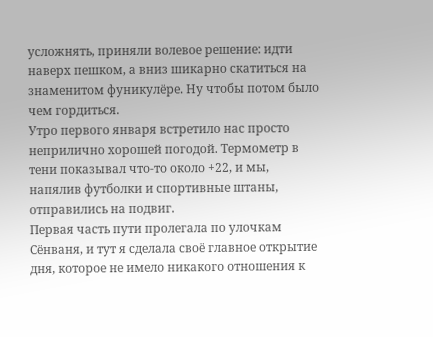усложнять, приняли волевое решение: идти наверх пешком, а вниз шикарно скатиться на знаменитом фуникулёре. Ну чтобы потом было чем гордиться.
Утро первого января встретило нас просто неприлично хорошей погодой. Термометр в тени показывал что-то около +22, и мы, напялив футболки и спортивные штаны, отправились на подвиг.
Первая часть пути пролегала по улочкам Сёнваня, и тут я сделала своё главное открытие дня, которое не имело никакого отношения к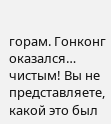горам. Гонконг оказался… чистым! Вы не представляете, какой это был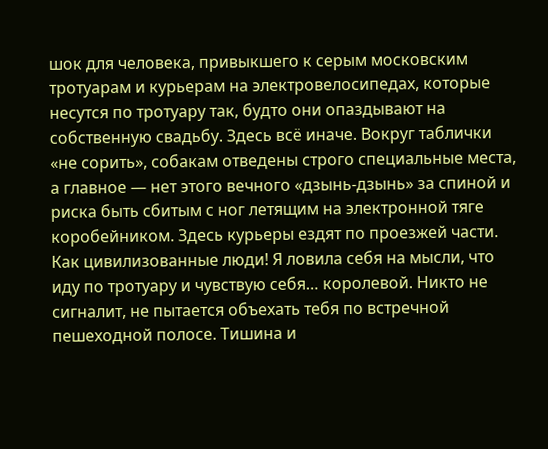шок для человека, привыкшего к серым московским тротуарам и курьерам на электровелосипедах, которые несутся по тротуару так, будто они опаздывают на собственную свадьбу. Здесь всё иначе. Вокруг таблички «не сорить», собакам отведены строго специальные места, а главное — нет этого вечного «дзынь-дзынь» за спиной и риска быть сбитым с ног летящим на электронной тяге коробейником. Здесь курьеры ездят по проезжей части. Как цивилизованные люди! Я ловила себя на мысли, что иду по тротуару и чувствую себя… королевой. Никто не сигналит, не пытается объехать тебя по встречной пешеходной полосе. Тишина и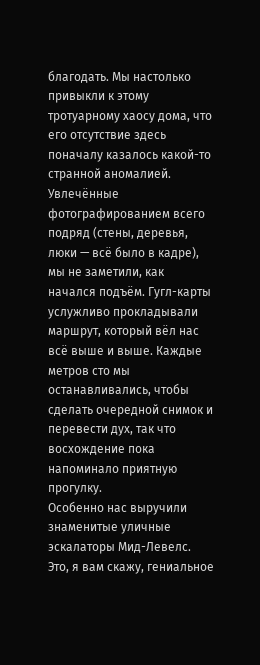благодать. Мы настолько привыкли к этому тротуарному хаосу дома, что его отсутствие здесь поначалу казалось какой-то странной аномалией.
Увлечённые фотографированием всего подряд (стены, деревья, люки — всё было в кадре), мы не заметили, как начался подъём. Гугл-карты услужливо прокладывали маршрут, который вёл нас всё выше и выше. Каждые метров сто мы останавливались, чтобы сделать очередной снимок и перевести дух, так что восхождение пока напоминало приятную прогулку.
Особенно нас выручили знаменитые уличные эскалаторы Мид-Левелс. Это, я вам скажу, гениальное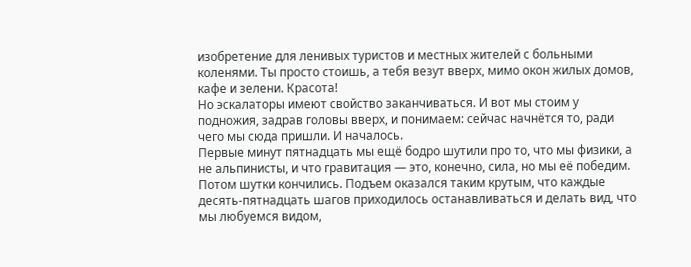изобретение для ленивых туристов и местных жителей с больными коленями. Ты просто стоишь, а тебя везут вверх, мимо окон жилых домов, кафе и зелени. Красота!
Но эскалаторы имеют свойство заканчиваться. И вот мы стоим у подножия, задрав головы вверх, и понимаем: сейчас начнётся то, ради чего мы сюда пришли. И началось.
Первые минут пятнадцать мы ещё бодро шутили про то, что мы физики, а не альпинисты, и что гравитация — это, конечно, сила, но мы её победим. Потом шутки кончились. Подъем оказался таким крутым, что каждые десять-пятнадцать шагов приходилось останавливаться и делать вид, что мы любуемся видом,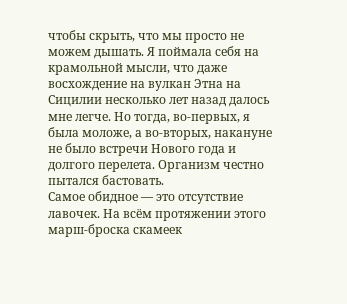чтобы скрыть, что мы просто не можем дышать. Я поймала себя на крамольной мысли, что даже восхождение на вулкан Этна на Сицилии несколько лет назад далось мне легче. Но тогда, во-первых, я была моложе, а во-вторых, накануне не было встречи Нового года и долгого перелета. Организм честно пытался бастовать.
Самое обидное — это отсутствие лавочек. На всём протяжении этого марш-броска скамеек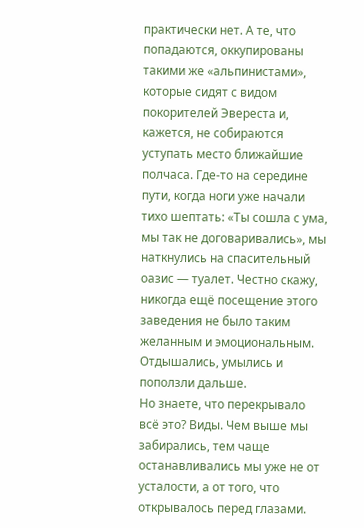практически нет. А те, что попадаются, оккупированы такими же «альпинистами», которые сидят с видом покорителей Эвереста и, кажется, не собираются уступать место ближайшие полчаса. Где-то на середине пути, когда ноги уже начали тихо шептать: «Ты сошла с ума, мы так не договаривались», мы наткнулись на спасительный оазис — туалет. Честно скажу, никогда ещё посещение этого заведения не было таким желанным и эмоциональным. Отдышались, умылись и поползли дальше.
Но знаете, что перекрывало всё это? Виды. Чем выше мы забирались, тем чаще останавливались мы уже не от усталости, а от того, что открывалось перед глазами.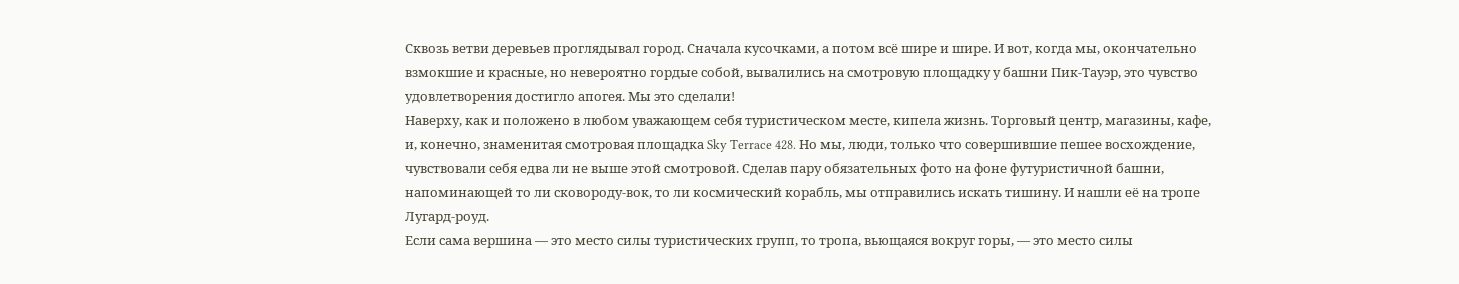Сквозь ветви деревьев проглядывал город. Сначала кусочками, а потом всё шире и шире. И вот, когда мы, окончательно взмокшие и красные, но невероятно гордые собой, вывалились на смотровую площадку у башни Пик-Тауэр, это чувство удовлетворения достигло апогея. Мы это сделали!
Наверху, как и положено в любом уважающем себя туристическом месте, кипела жизнь. Торговый центр, магазины, кафе, и, конечно, знаменитая смотровая площадка Sky Terrace 428. Но мы, люди, только что совершившие пешее восхождение, чувствовали себя едва ли не выше этой смотровой. Сделав пару обязательных фото на фоне футуристичной башни, напоминающей то ли сковороду-вок, то ли космический корабль, мы отправились искать тишину. И нашли её на тропе Лугард-роуд.
Если сама вершина — это место силы туристических групп, то тропа, вьющаяся вокруг горы, — это место силы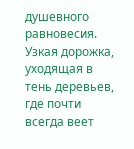душевного равновесия. Узкая дорожка, уходящая в тень деревьев, где почти всегда веет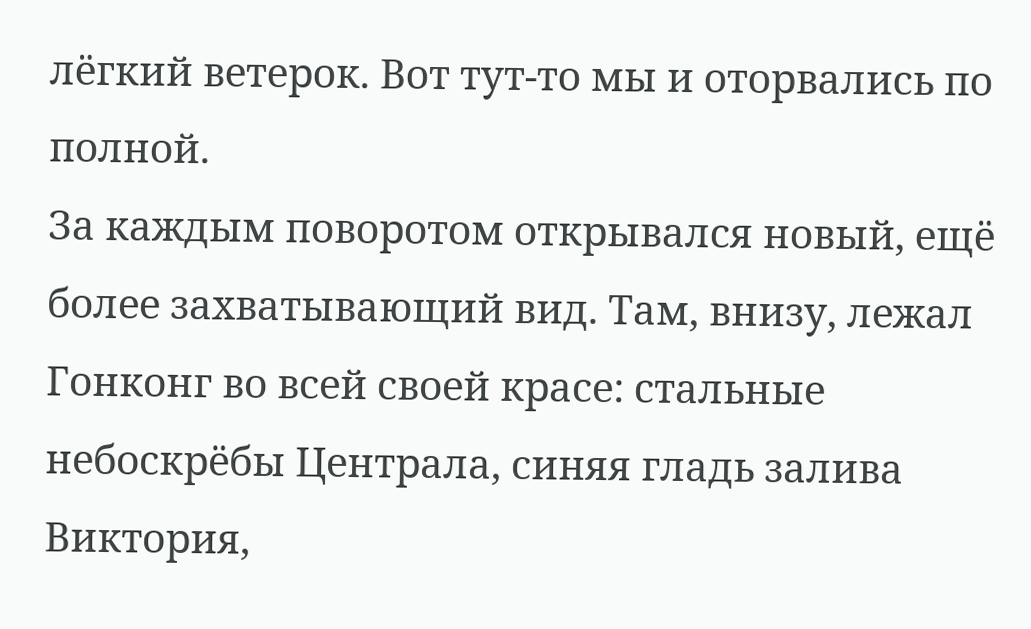лёгкий ветерок. Вот тут-то мы и оторвались по полной.
За каждым поворотом открывался новый, ещё более захватывающий вид. Там, внизу, лежал Гонконг во всей своей красе: стальные небоскрёбы Централа, синяя гладь залива Виктория,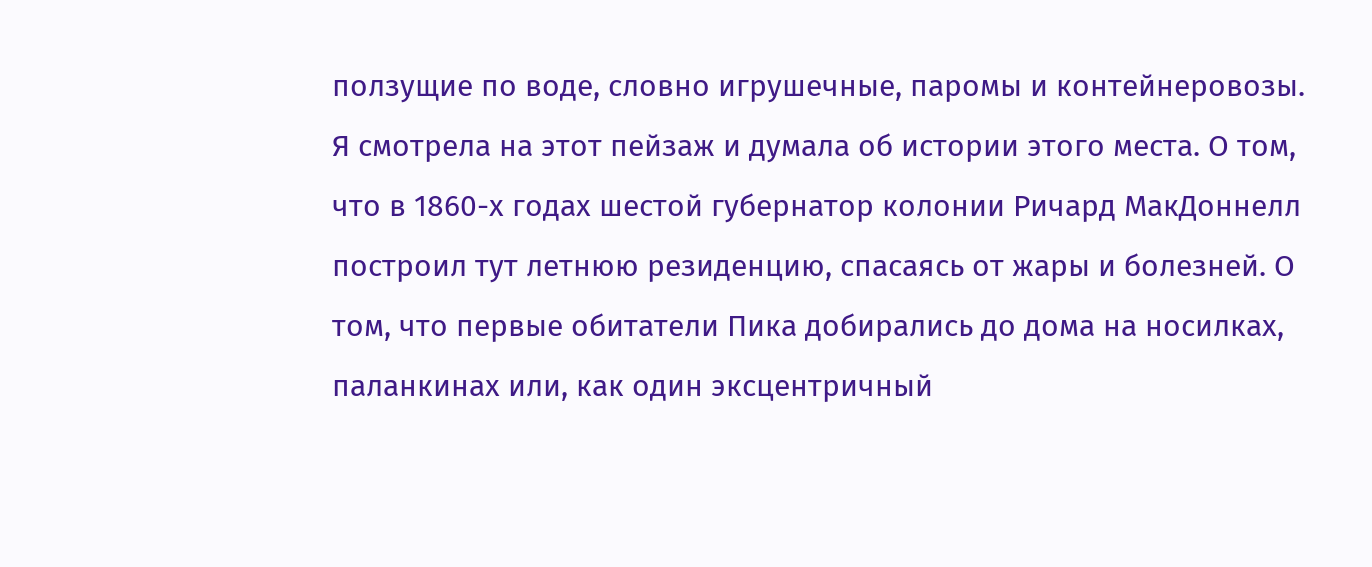ползущие по воде, словно игрушечные, паромы и контейнеровозы.
Я смотрела на этот пейзаж и думала об истории этого места. О том, что в 1860-х годах шестой губернатор колонии Ричард МакДоннелл построил тут летнюю резиденцию, спасаясь от жары и болезней. О том, что первые обитатели Пика добирались до дома на носилках, паланкинах или, как один эксцентричный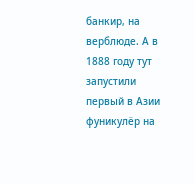банкир, на верблюде. А в 1888 году тут запустили первый в Азии фуникулёр на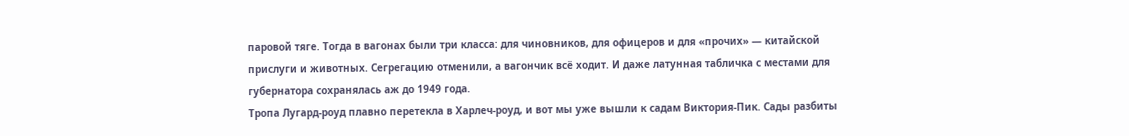паровой тяге. Тогда в вагонах были три класса: для чиновников, для офицеров и для «прочих» — китайской прислуги и животных. Сегрегацию отменили, а вагончик всё ходит. И даже латунная табличка с местами для губернатора сохранялась аж до 1949 года.
Тропа Лугард-роуд плавно перетекла в Харлеч-роуд, и вот мы уже вышли к садам Виктория-Пик. Сады разбиты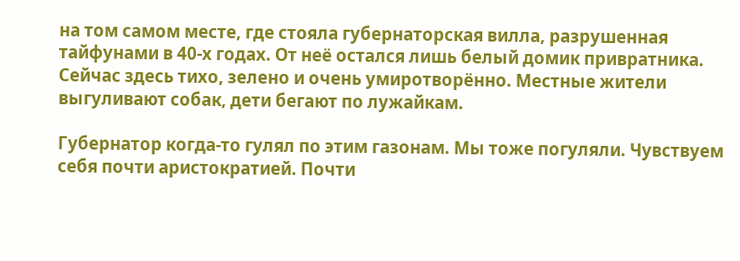на том самом месте, где стояла губернаторская вилла, разрушенная тайфунами в 40-х годах. От неё остался лишь белый домик привратника. Сейчас здесь тихо, зелено и очень умиротворённо. Местные жители выгуливают собак, дети бегают по лужайкам.

Губернатор когда-то гулял по этим газонам. Мы тоже погуляли. Чувствуем себя почти аристократией. Почти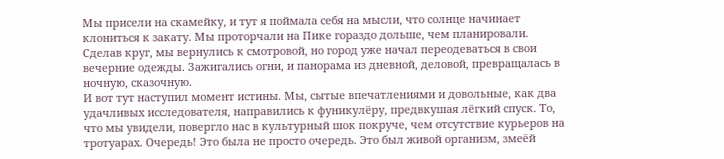Мы присели на скамейку, и тут я поймала себя на мысли, что солнце начинает клониться к закату. Мы проторчали на Пике гораздо дольше, чем планировали. Сделав круг, мы вернулись к смотровой, но город уже начал переодеваться в свои вечерние одежды. Зажигались огни, и панорама из дневной, деловой, превращалась в ночную, сказочную.
И вот тут наступил момент истины. Мы, сытые впечатлениями и довольные, как два удачливых исследователя, направились к фуникулёру, предвкушая лёгкий спуск. То, что мы увидели, повергло нас в культурный шок покруче, чем отсутствие курьеров на тротуарах. Очередь! Это была не просто очередь. Это был живой организм, змеёй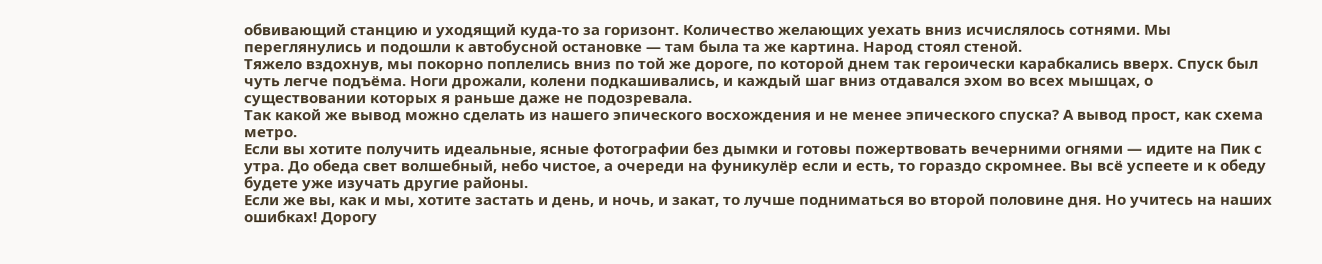обвивающий станцию и уходящий куда-то за горизонт. Количество желающих уехать вниз исчислялось сотнями. Мы переглянулись и подошли к автобусной остановке — там была та же картина. Народ стоял стеной.
Тяжело вздохнув, мы покорно поплелись вниз по той же дороге, по которой днем так героически карабкались вверх. Спуск был чуть легче подъёма. Ноги дрожали, колени подкашивались, и каждый шаг вниз отдавался эхом во всех мышцах, о существовании которых я раньше даже не подозревала.
Так какой же вывод можно сделать из нашего эпического восхождения и не менее эпического спуска? А вывод прост, как схема метро.
Если вы хотите получить идеальные, ясные фотографии без дымки и готовы пожертвовать вечерними огнями — идите на Пик с утра. До обеда свет волшебный, небо чистое, а очереди на фуникулёр если и есть, то гораздо скромнее. Вы всё успеете и к обеду будете уже изучать другие районы.
Если же вы, как и мы, хотите застать и день, и ночь, и закат, то лучше подниматься во второй половине дня. Но учитесь на наших ошибках! Дорогу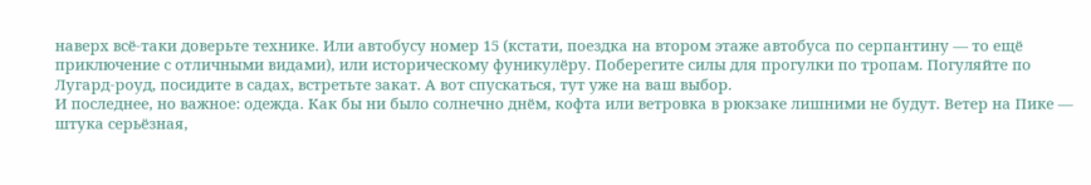наверх всё-таки доверьте технике. Или автобусу номер 15 (кстати, поездка на втором этаже автобуса по серпантину — то ещё приключение с отличными видами), или историческому фуникулёру. Поберегите силы для прогулки по тропам. Погуляйте по Лугард-роуд, посидите в садах, встретьте закат. А вот спускаться, тут уже на ваш выбор.
И последнее, но важное: одежда. Как бы ни было солнечно днём, кофта или ветровка в рюкзаке лишними не будут. Ветер на Пике — штука серьёзная,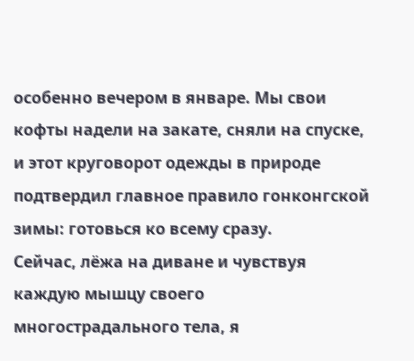особенно вечером в январе. Мы свои кофты надели на закате, сняли на спуске, и этот круговорот одежды в природе подтвердил главное правило гонконгской зимы: готовься ко всему сразу.
Сейчас, лёжа на диване и чувствуя каждую мышцу своего многострадального тела, я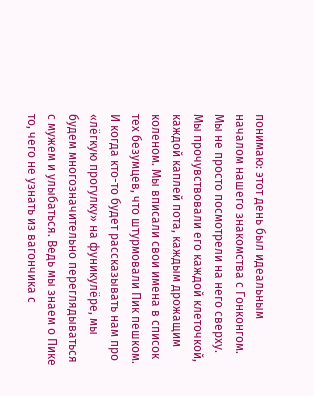понимаю: этот день был идеальным началом нашего знакомства с Гонконгом. Мы не просто посмотрели на него сверху. Мы прочувствовали его каждой клеточкой, каждой каплей пота, каждым дрожащим коленом. Мы вписали свои имена в список тех безумцев, что штурмовали Пик пешком. И когда кто-то будет рассказывать нам про «лёгкую прогулку» на фуникулёре, мы будем многозначительно переглядываться с мужем и улыбаться. Ведь мы знаем о Пике то, чего не узнать из вагончика с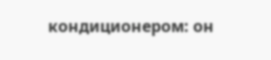кондиционером: он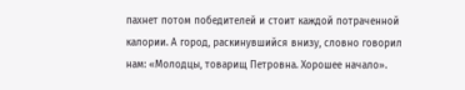пахнет потом победителей и стоит каждой потраченной калории. А город, раскинувшийся внизу, словно говорил нам: «Молодцы, товарищ Петровна. Хорошее начало».